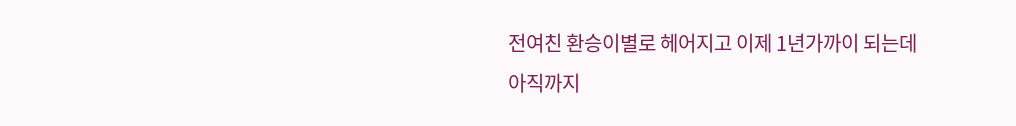전여친 환승이별로 헤어지고 이제 1년가까이 되는데
아직까지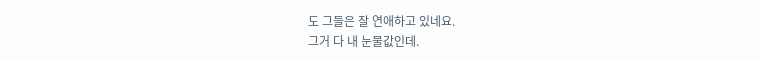도 그들은 잘 연애하고 있네요.
그거 다 내 눈물값인데.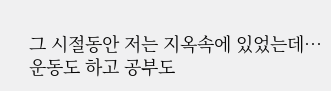그 시절동안 저는 지옥속에 있었는데…
운동도 하고 공부도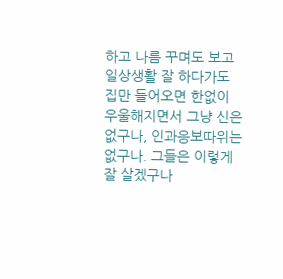하고 나름 꾸며도 보고
일상생활 잘 하다가도 집만 들어오면 한없이 우울해지면서 그냥 신은 없구나, 인과응보따위는 없구나. 그들은 이렇게 잘 살겠구나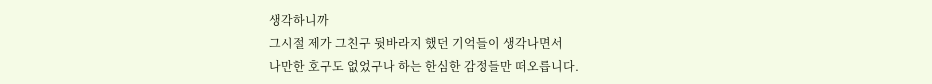생각하니까
그시절 제가 그친구 뒷바라지 했던 기억들이 생각나면서
나만한 호구도 없었구나 하는 한심한 감정들만 떠오릅니다.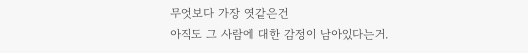무엇보다 가장 엿같은건
아직도 그 사람에 대한 감정이 남아있다는거.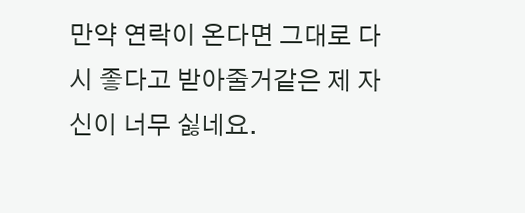만약 연락이 온다면 그대로 다시 좋다고 받아줄거같은 제 자신이 너무 싫네요.